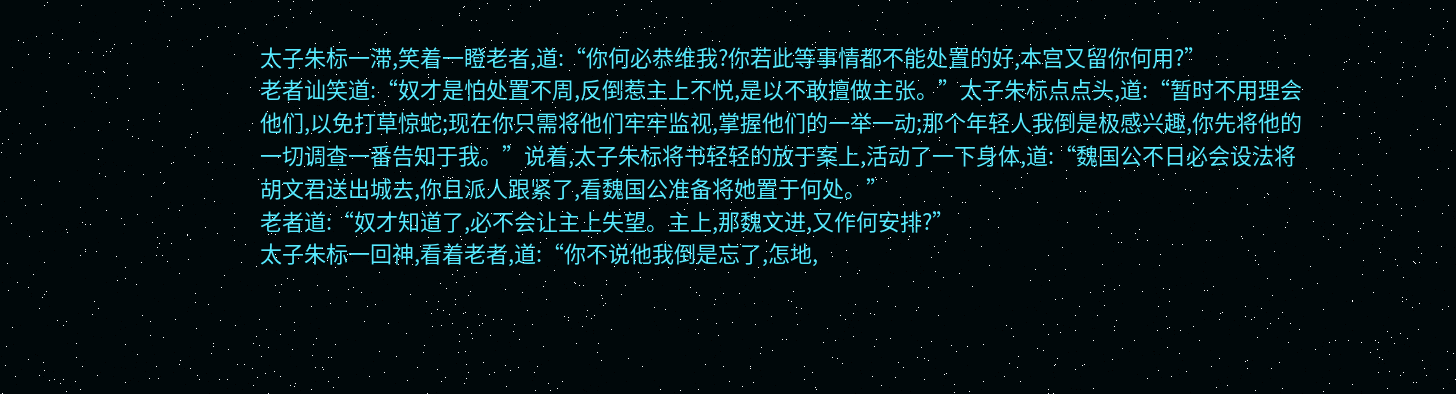太子朱标一滞,笑着一瞪老者,道:“你何必恭维我?你若此等事情都不能处置的好,本宫又留你何用?”
老者讪笑道:“奴才是怕处置不周,反倒惹主上不悦,是以不敢擅做主张。”太子朱标点点头,道:“暂时不用理会他们,以免打草惊蛇;现在你只需将他们牢牢监视,掌握他们的一举一动;那个年轻人我倒是极感兴趣,你先将他的一切调查一番告知于我。”说着,太子朱标将书轻轻的放于案上,活动了一下身体,道:“魏国公不日必会设法将胡文君送出城去,你且派人跟紧了,看魏国公准备将她置于何处。”
老者道:“奴才知道了,必不会让主上失望。主上,那魏文进,又作何安排?”
太子朱标一回神,看着老者,道:“你不说他我倒是忘了,怎地,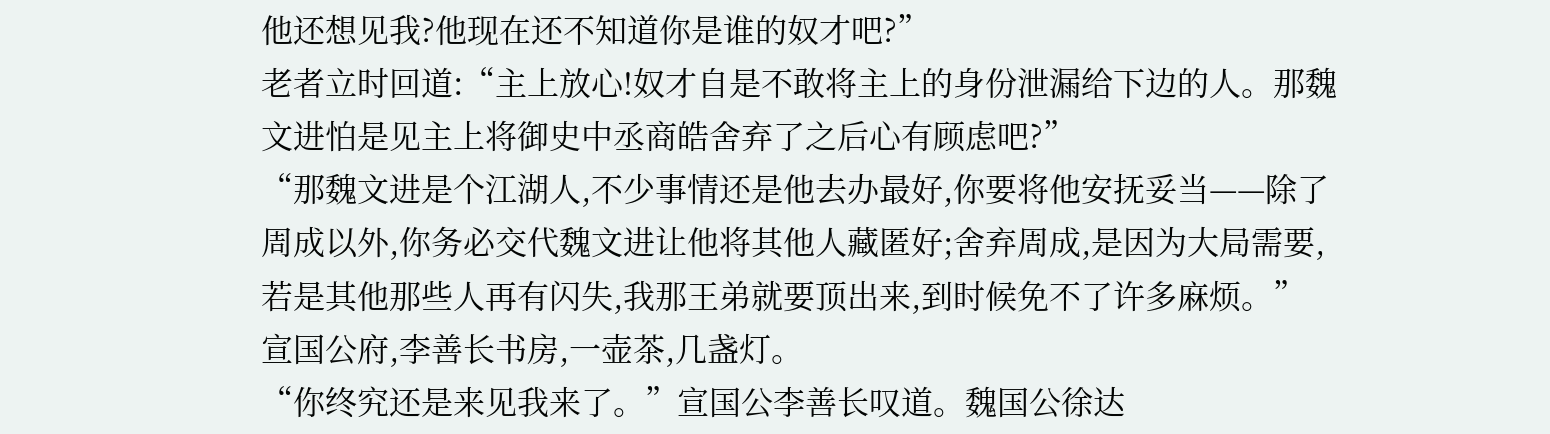他还想见我?他现在还不知道你是谁的奴才吧?”
老者立时回道:“主上放心!奴才自是不敢将主上的身份泄漏给下边的人。那魏文进怕是见主上将御史中丞商皓舍弃了之后心有顾虑吧?”
“那魏文进是个江湖人,不少事情还是他去办最好,你要将他安抚妥当——除了周成以外,你务必交代魏文进让他将其他人藏匿好;舍弃周成,是因为大局需要,若是其他那些人再有闪失,我那王弟就要顶出来,到时候免不了许多麻烦。”
宣国公府,李善长书房,一壶茶,几盏灯。
“你终究还是来见我来了。”宣国公李善长叹道。魏国公徐达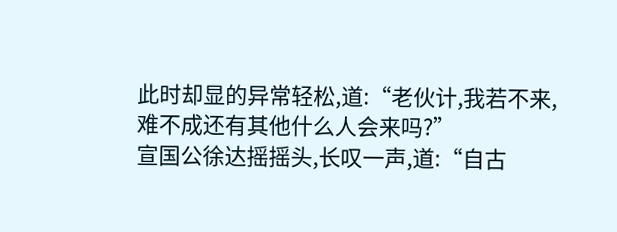此时却显的异常轻松,道:“老伙计,我若不来,难不成还有其他什么人会来吗?”
宣国公徐达摇摇头,长叹一声,道:“自古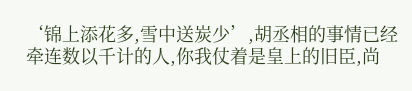‘锦上添花多,雪中送炭少’,胡丞相的事情已经牵连数以千计的人,你我仗着是皇上的旧臣,尚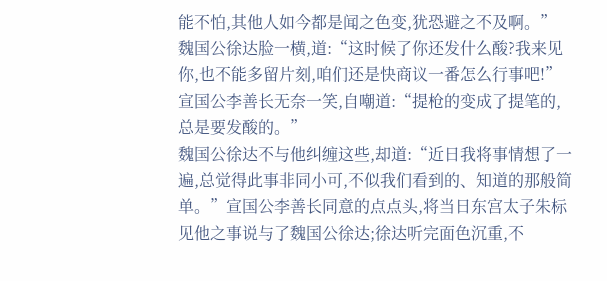能不怕,其他人如今都是闻之色变,犹恐避之不及啊。”
魏国公徐达脸一横,道:“这时候了你还发什么酸?我来见你,也不能多留片刻,咱们还是快商议一番怎么行事吧!”
宣国公李善长无奈一笑,自嘲道:“提枪的变成了提笔的,总是要发酸的。”
魏国公徐达不与他纠缠这些,却道:“近日我将事情想了一遍,总觉得此事非同小可,不似我们看到的、知道的那般简单。”宣国公李善长同意的点点头,将当日东宫太子朱标见他之事说与了魏国公徐达;徐达听完面色沉重,不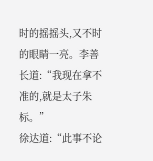时的摇摇头,又不时的眼睛一亮。李善长道:“我现在拿不准的,就是太子朱标。”
徐达道:“此事不论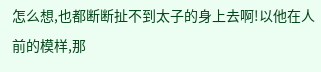怎么想,也都断断扯不到太子的身上去啊!以他在人前的模样,那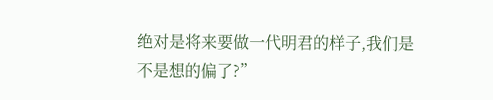绝对是将来要做一代明君的样子,我们是不是想的偏了?”